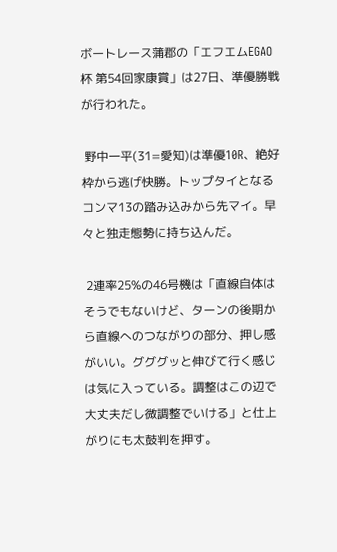ボートレース蒲郡の「エフエムEGAO杯 第54回家康賞」は27日、準優勝戦が行われた。

 野中一平(31=愛知)は準優10R、絶好枠から逃げ快勝。トップタイとなるコンマ13の踏み込みから先マイ。早々と独走態勢に持ち込んだ。

 2連率25%の46号機は「直線自体はそうでもないけど、ターンの後期から直線へのつながりの部分、押し感がいい。グググッと伸びて行く感じは気に入っている。調整はこの辺で大丈夫だし微調整でいける」と仕上がりにも太鼓判を押す。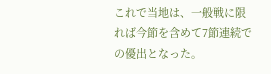これで当地は、一般戦に限れば今節を含めて7節連続での優出となった。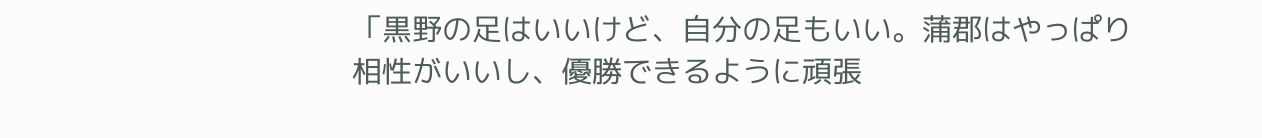「黒野の足はいいけど、自分の足もいい。蒲郡はやっぱり相性がいいし、優勝できるように頑張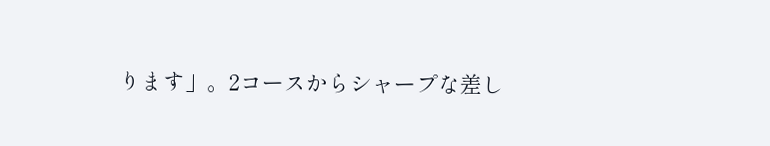ります」。2コースからシャープな差し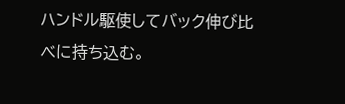ハンドル駆使してバック伸び比べに持ち込む。